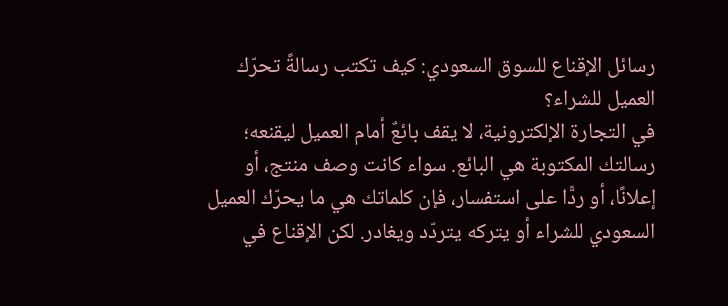رسائل الإقناع للسوق السعودي: كيف تكتب رسالةً تحرّك العميل للشراء؟
في التجارة الإلكترونية، لا يقف بائعٌ أمام العميل ليقنعه؛ رسالتك المكتوبة هي البائع. سواء كانت وصف منتج، أو إعلانًا، أو ردًّا على استفسار، فإن كلماتك هي ما يحرّك العميل السعودي للشراء أو يتركه يتردّد ويغادر. لكن الإقناع في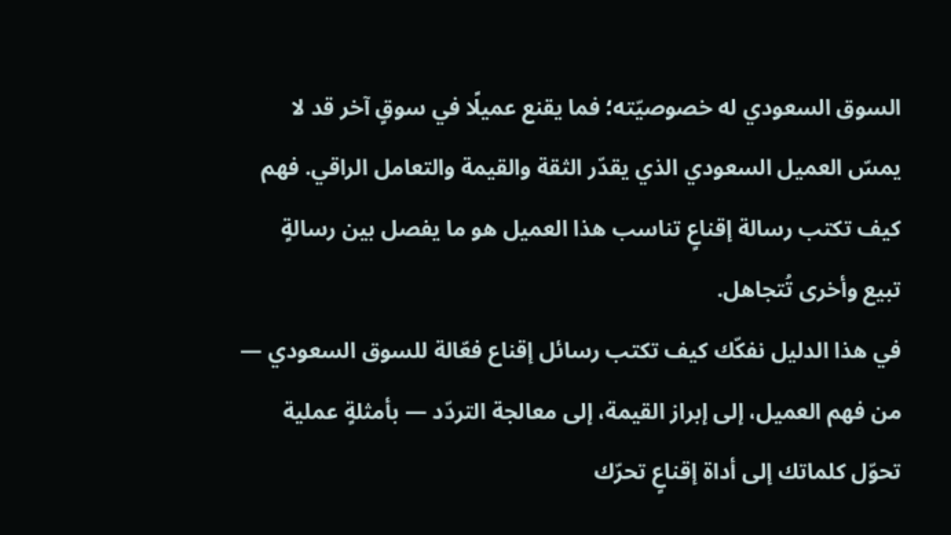السوق السعودي له خصوصيّته؛ فما يقنع عميلًا في سوقٍ آخر قد لا يمسّ العميل السعودي الذي يقدّر الثقة والقيمة والتعامل الراقي. فهم كيف تكتب رسالة إقناعٍ تناسب هذا العميل هو ما يفصل بين رسالةٍ تبيع وأخرى تُتجاهل.
في هذا الدليل نفكّك كيف تكتب رسائل إقناع فعّالة للسوق السعودي — من فهم العميل، إلى إبراز القيمة، إلى معالجة التردّد — بأمثلةٍ عملية تحوّل كلماتك إلى أداة إقناعٍ تحرّك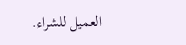العميل للشراء.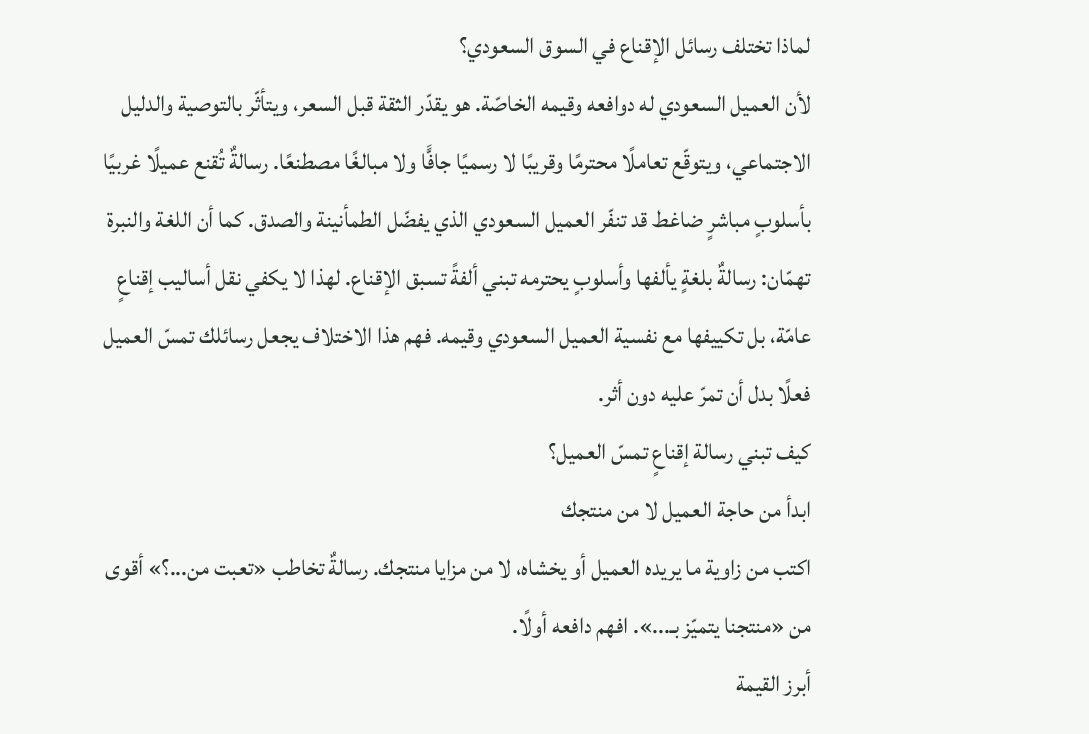لماذا تختلف رسائل الإقناع في السوق السعودي؟
لأن العميل السعودي له دوافعه وقيمه الخاصّة. هو يقدّر الثقة قبل السعر، ويتأثّر بالتوصية والدليل الاجتماعي، ويتوقّع تعاملًا محترمًا وقريبًا لا رسميًا جافًّا ولا مبالغًا مصطنعًا. رسالةٌ تُقنع عميلًا غربيًا بأسلوبٍ مباشرٍ ضاغط قد تنفّر العميل السعودي الذي يفضّل الطمأنينة والصدق. كما أن اللغة والنبرة تهمّان: رسالةٌ بلغةٍ يألفها وأسلوبٍ يحترمه تبني ألفةً تسبق الإقناع. لهذا لا يكفي نقل أساليب إقناعٍ عامّة، بل تكييفها مع نفسية العميل السعودي وقيمه. فهم هذا الاختلاف يجعل رسائلك تمسّ العميل فعلًا بدل أن تمرّ عليه دون أثر.
كيف تبني رسالة إقناعٍ تمسّ العميل؟
ابدأ من حاجة العميل لا من منتجك
اكتب من زاوية ما يريده العميل أو يخشاه، لا من مزايا منتجك. رسالةٌ تخاطب «تعبت من...؟» أقوى من «منتجنا يتميّز بـ...». افهم دافعه أولًا.
أبرز القيمة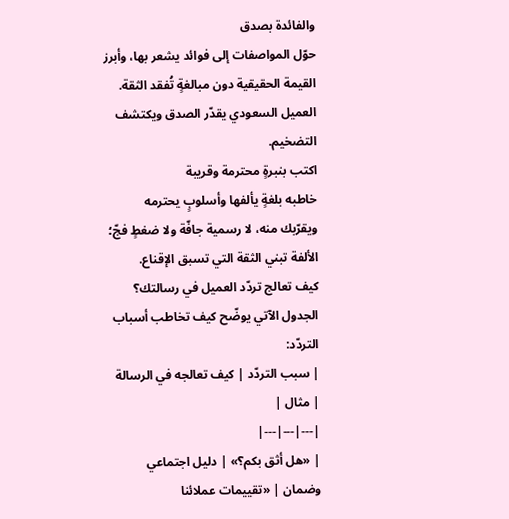والفائدة بصدق
حوّل المواصفات إلى فوائد يشعر بها، وأبرز القيمة الحقيقية دون مبالغةٍ تُفقد الثقة. العميل السعودي يقدّر الصدق ويكتشف التضخيم.
اكتب بنبرةٍ محترمة وقريبة
خاطبه بلغةٍ يألفها وأسلوبٍ يحترمه ويقرّبك منه، لا رسمية جافّة ولا ضغطٍ فجّ؛ الألفة تبني الثقة التي تسبق الإقناع.
كيف تعالج تردّد العميل في رسالتك؟
الجدول الآتي يوضّح كيف تخاطب أسباب التردّد:
| سبب التردّد | كيف تعالجه في الرسالة | مثال |
|---|---|---|
| «هل أثق بكم؟» | دليل اجتماعي وضمان | «تقييمات عملائنا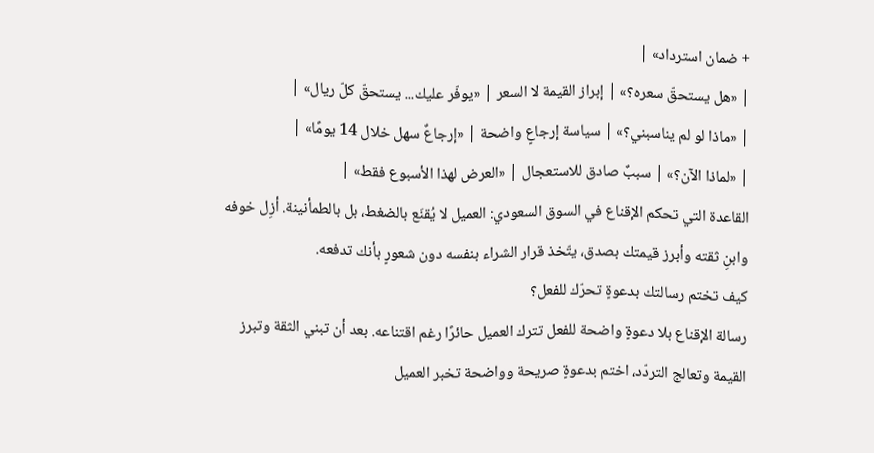+ ضمان استرداد» |
| «هل يستحقّ سعره؟» | إبراز القيمة لا السعر | «يوفّر عليك... يستحقّ كلّ ريال» |
| «ماذا لو لم يناسبني؟» | سياسة إرجاعٍ واضحة | «إرجاعٌ سهل خلال 14 يومًا» |
| «لماذا الآن؟» | سببٌ صادق للاستعجال | «العرض لهذا الأسبوع فقط» |
القاعدة التي تحكم الإقناع في السوق السعودي: العميل لا يُقنَع بالضغط، بل بالطمأنينة. أزِل خوفه وابنِ ثقته وأبرز قيمتك بصدق، يتّخذ قرار الشراء بنفسه دون شعورٍ بأنك تدفعه.
كيف تختم رسالتك بدعوةٍ تحرّك للفعل؟
رسالة الإقناع بلا دعوةٍ واضحة للفعل تترك العميل حائرًا رغم اقتناعه. بعد أن تبني الثقة وتبرز القيمة وتعالج التردّد، اختم بدعوةٍ صريحة وواضحة تخبر العميل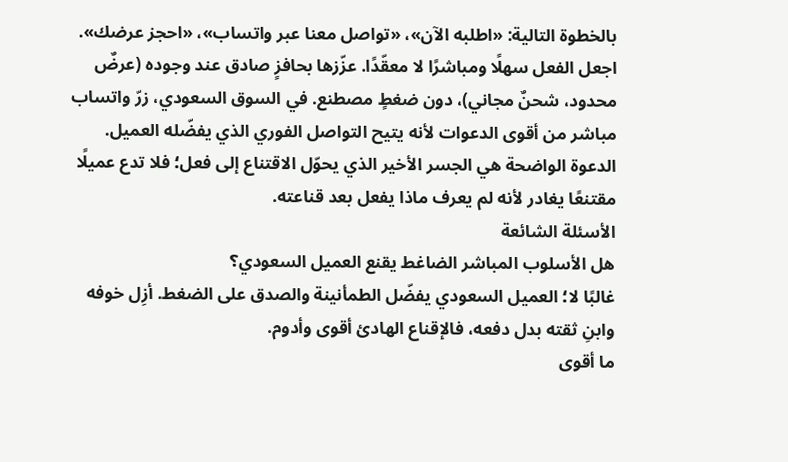بالخطوة التالية: «اطلبه الآن»، «تواصل معنا عبر واتساب»، «احجز عرضك». اجعل الفعل سهلًا ومباشرًا لا معقّدًا. عزّزها بحافزٍ صادق عند وجوده (عرضٌ محدود، شحنٌ مجاني)، دون ضغطٍ مصطنع. في السوق السعودي، زرّ واتساب مباشر من أقوى الدعوات لأنه يتيح التواصل الفوري الذي يفضّله العميل. الدعوة الواضحة هي الجسر الأخير الذي يحوّل الاقتناع إلى فعل؛ فلا تدع عميلًا مقتنعًا يغادر لأنه لم يعرف ماذا يفعل بعد قناعته.
الأسئلة الشائعة
هل الأسلوب المباشر الضاغط يقنع العميل السعودي؟
غالبًا لا؛ العميل السعودي يفضّل الطمأنينة والصدق على الضغط. أزِل خوفه وابنِ ثقته بدل دفعه، فالإقناع الهادئ أقوى وأدوم.
ما أقوى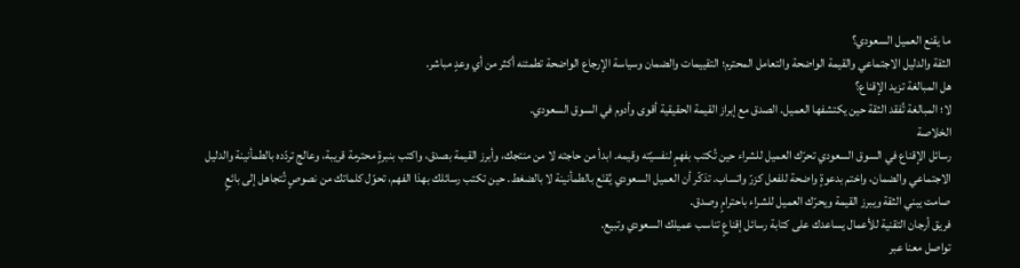ما يقنع العميل السعودي؟
الثقة والدليل الاجتماعي والقيمة الواضحة والتعامل المحترم؛ التقييمات والضمان وسياسة الإرجاع الواضحة تطمئنه أكثر من أي وعدٍ مباشر.
هل المبالغة تزيد الإقناع؟
لا؛ المبالغة تُفقد الثقة حين يكتشفها العميل. الصدق مع إبراز القيمة الحقيقية أقوى وأدوم في السوق السعودي.
الخلاصة
رسائل الإقناع في السوق السعودي تحرّك العميل للشراء حين تُكتب بفهمٍ لنفسيّته وقيمه. ابدأ من حاجته لا من منتجك، وأبرز القيمة بصدق، واكتب بنبرةٍ محترمة قريبة، وعالج تردّده بالطمأنينة والدليل الاجتماعي والضمان، واختم بدعوةٍ واضحة للفعل كزرّ واتساب. تذكّر أن العميل السعودي يُقنَع بالطمأنينة لا بالضغط. حين تكتب رسائلك بهذا الفهم، تحوّل كلماتك من نصوصٍ تُتجاهل إلى بائعٍ صامت يبني الثقة ويبرز القيمة ويحرّك العميل للشراء باحترامٍ وصدق.
فريق أرجان التقنية للأعمال يساعدك على كتابة رسائل إقناعٍ تناسب عميلك السعودي وتبيع.
تواصل معنا عبر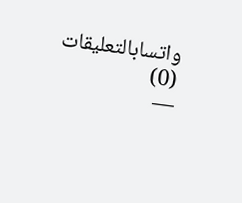واتسابالتعليقات (0)
—